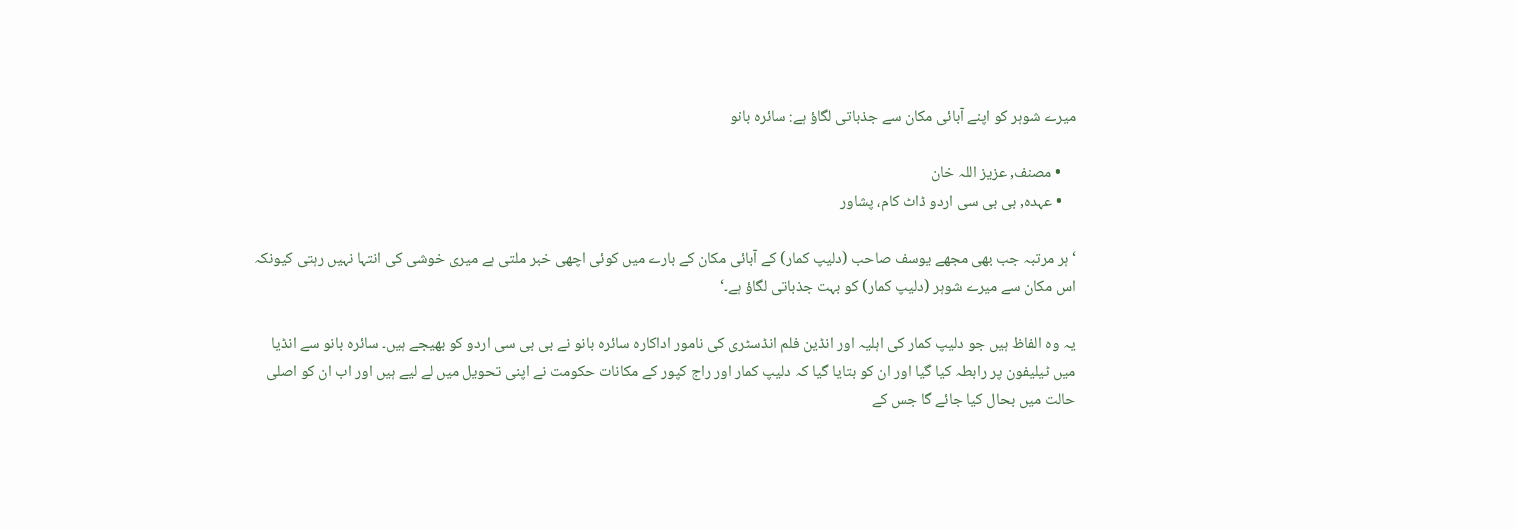میرے شوہر کو اپنے آبائی مکان سے جذباتی لگاؤ ہے: سائرہ بانو

    • مصنف, عزیز اللہ خان
    • عہدہ, بی بی سی اردو ڈاٹ کام، پشاور

‘ہر مرتبہ جب بھی مجھے یوسف صاحب (دلیپ کمار) کے آبائی مکان کے بارے میں کوئی اچھی خبر ملتی ہے میری خوشی کی انتہا نہیں رہتی کیونکہ اس مکان سے میرے شوہر (دلیپ کمار) کو بہت جذباتی لگاؤ ہے۔‘

یہ وہ الفاظ ہیں جو دلیپ کمار کی اہلیہ اور انڈین فلم انڈسٹری کی نامور اداکارہ سائرہ بانو نے بی بی سی اردو کو بھیجے ہیں۔ سائرہ بانو سے انڈیا میں ٹیلیفون پر رابطہ کیا گیا اور ان کو بتایا گیا کہ دلیپ کمار اور راج کپور کے مکانات حکومت نے اپنی تحویل میں لے لیے ہیں اور اب ان کو اصلی حالت میں بحال کیا جائے گا جس کے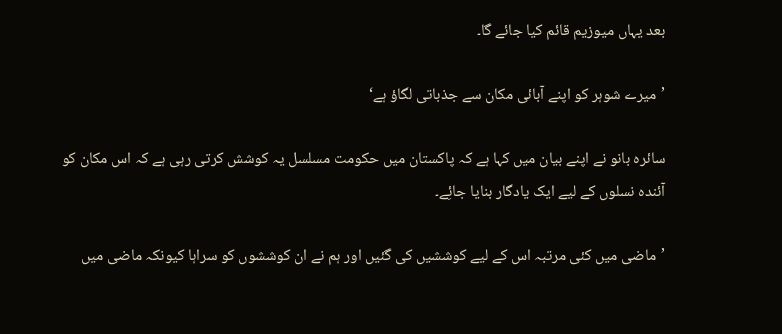بعد یہاں میوزیم قائم کیا جائے گا۔

’میرے شوہر کو اپنے آبائی مکان سے جذباتی لگاؤ ہے‘

سائرہ بانو نے اپنے بیان میں کہا ہے کہ پاکستان میں حکومت مسلسل یہ کوشش کرتی رہی ہے کہ اس مکان کو آئندہ نسلوں کے لیے ایک یادگار بنایا جائِے۔

’ماضی میں کئی مرتبہ اس کے لیے کوششیں کی گئیں اور ہم نے ان کوششوں کو سراہا کیونکہ ماضی میں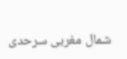شمال مغربی سرحدی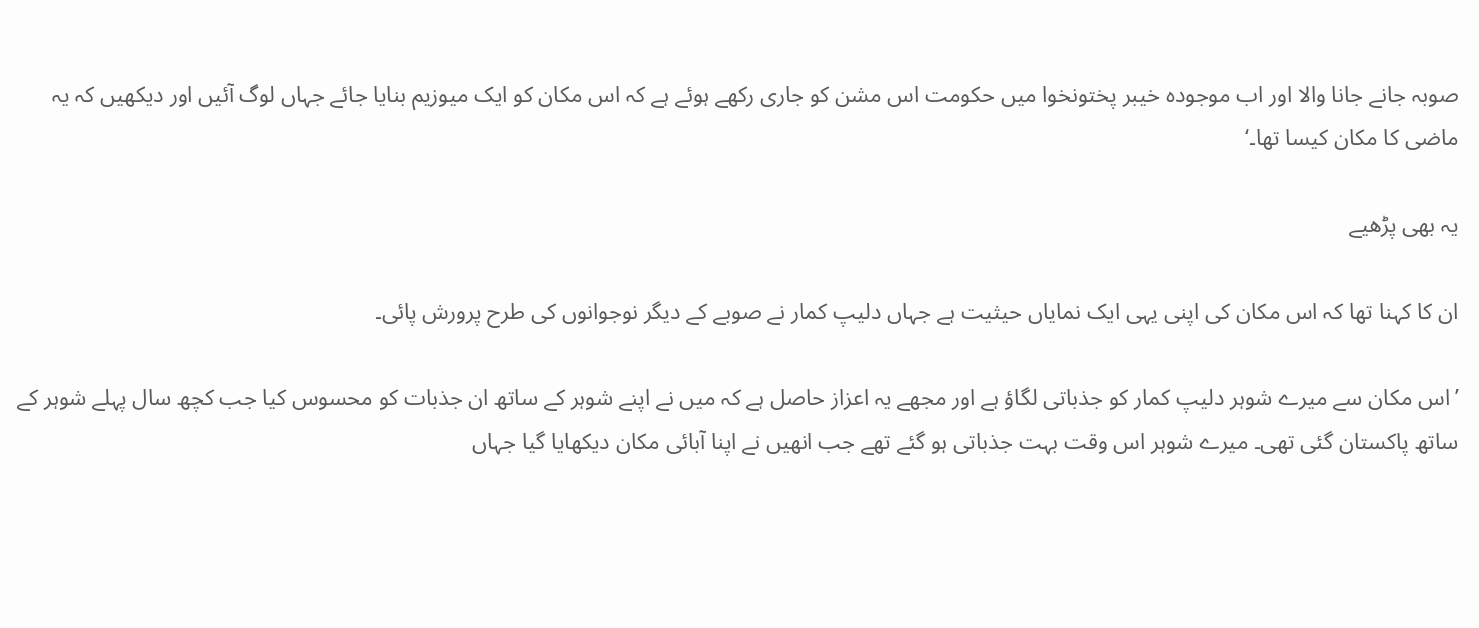صوبہ جانے جانا والا اور اب موجودہ خیبر پختونخوا میں حکومت اس مشن کو جاری رکھے ہوئے ہے کہ اس مکان کو ایک میوزیم بنایا جائے جہاں لوگ آئیں اور دیکھیں کہ یہ ماضی کا مکان کیسا تھا۔‘

یہ بھی پڑھیے

ان کا کہنا تھا کہ اس مکان کی اپنی یہی ایک نمایاں حیثیت ہے جہاں دلیپ کمار نے صوبے کے دیگر نوجوانوں کی طرح پرورش پائی۔

’اس مکان سے میرے شوہر دلیپ کمار کو جذباتی لگاؤ ہے اور مجھے یہ اعزاز حاصل ہے کہ میں نے اپنے شوہر کے ساتھ ان جذبات کو محسوس کیا جب کچھ سال پہلے شوہر کے ساتھ پاکستان گئی تھی۔ میرے شوہر اس وقت بہت جذباتی ہو گئے تھے جب انھیں نے اپنا آبائی مکان دیکھایا گیا جہاں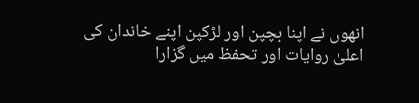انھوں نے اپنا بچپن اور لڑکپن اپنے خاندان کی اعلیٰ روایات اور تحفظ میں گزارا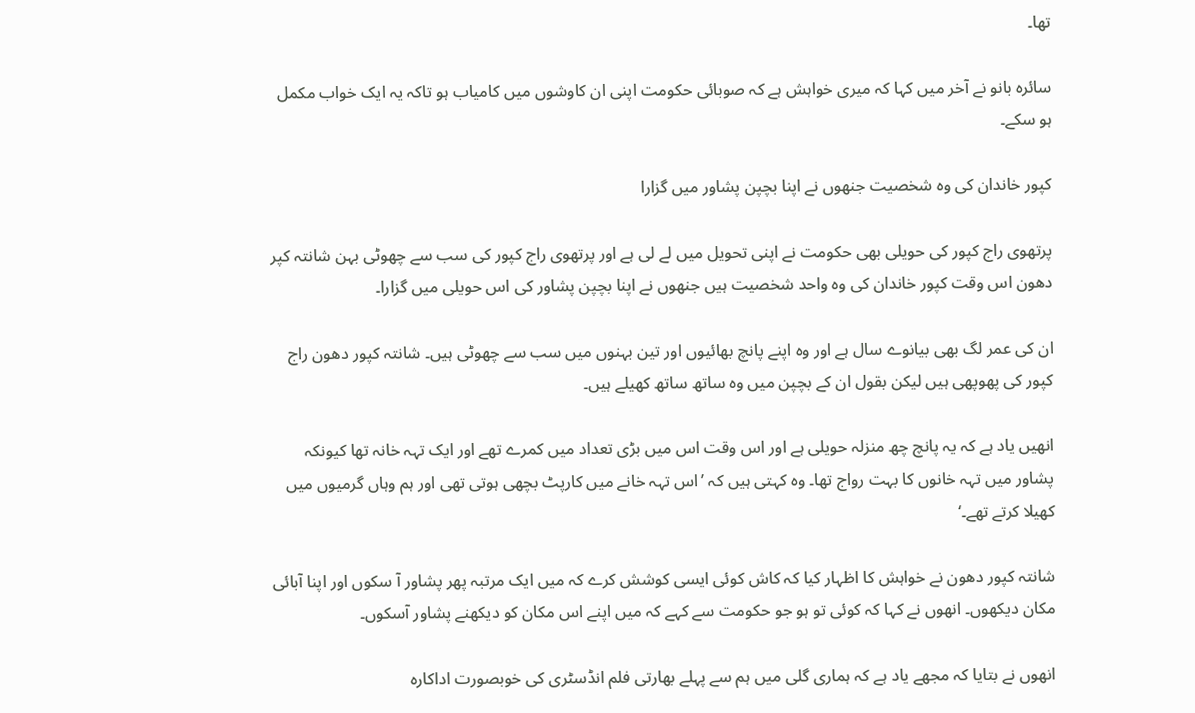تھا۔

سائرہ بانو نے آخر میں کہا کہ میری خواہش ہے کہ صوبائی حکومت اپنی ان کاوشوں میں کامیاب ہو تاکہ یہ ایک خواب مکمل ہو سکے۔

کپور خاندان کی وہ شخصیت جنھوں نے اپنا بچپن پشاور میں گزارا

پرتھوی راج کپور کی حویلی بھی حکومت نے اپنی تحویل میں لے لی ہے اور پرتھوی راج کپور کی سب سے چھوٹی بہن شانتہ کپر دھون اس وقت کپور خاندان کی وہ واحد شخصیت ہیں جنھوں نے اپنا بچپن پشاور کی اس حویلی میں گزارا۔

ان کی عمر لگ بھی بیانوے سال ہے اور وہ اپنے پانچ بھائیوں اور تین بہنوں میں سب سے چھوٹی ہیں۔ شانتہ کپور دھون راج کپور کی پھوپھی ہیں لیکن بقول ان کے بچپن میں وہ ساتھ ساتھ کھیلے ہیں۔

انھیں یاد ہے کہ یہ پانچ چھ منزلہ حویلی ہے اور اس وقت اس میں بڑی تعداد میں کمرے تھے اور ایک تہہ خانہ تھا کیونکہ پشاور میں تہہ خانوں کا بہت رواج تھا۔ وہ کہتی ہیں کہ ’اس تہہ خانے میں کارپٹ بچھی ہوتی تھی اور ہم وہاں گرمیوں میں کھیلا کرتے تھے۔‘

شانتہ کپور دھون نے خواہش کا اظہار کیا کہ کاش کوئی ایسی کوشش کرے کہ میں ایک مرتبہ پھر پشاور آ سکوں اور اپنا آبائی مکان دیکھوں۔ انھوں نے کہا کہ کوئی تو ہو جو حکومت سے کہے کہ میں اپنے اس مکان کو دیکھنے پشاور آسکوں۔

انھوں نے بتایا کہ مجھے یاد ہے کہ ہماری گلی میں ہم سے پہلے بھارتی فلم انڈسٹری کی خوبصورت اداکارہ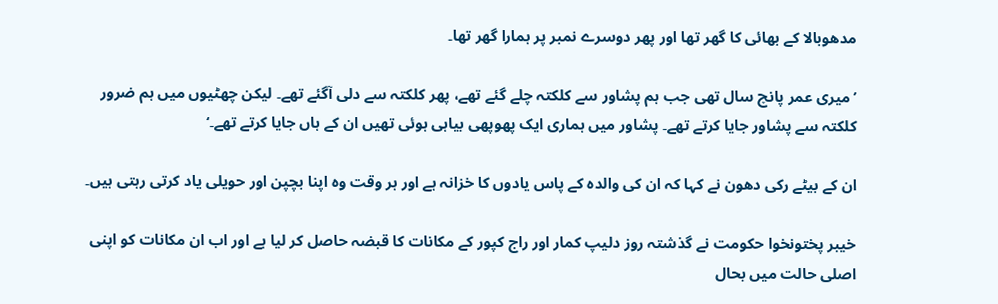مدھوبالا کے بھائی کا گھر تھا اور پھر دوسرے نمبر پر ہمارا گھر تھا۔

’میری عمر پانچ سال تھی جب ہم پشاور سے کلکتہ چلے گئے تھے، پھر کلکتہ سے دلی آگئے تھے۔ لیکن چھٹیوں میں ہم ضرور کلکتہ سے پشاور جایا کرتے تھے۔ پشاور میں ہماری ایک پھوپھی بیاہی ہوئی تھیں ان کے ہاں جایا کرتے تھے۔‘

ان کے بیٹے رکی دھون نے کہا کہ ان کی والدہ کے پاس یادوں کا خزانہ ہے اور ہر وقت وہ اپنا بچپن اور حویلی یاد کرتی رہتی ہیں۔

خیبر پختونخوا حکومت نے گذشتہ روز دلیپ کمار اور راج کپور کے مکانات کا قبضہ حاصل کر لیا ہے اور اب ان مکانات کو اپنی اصلی حالت میں بحال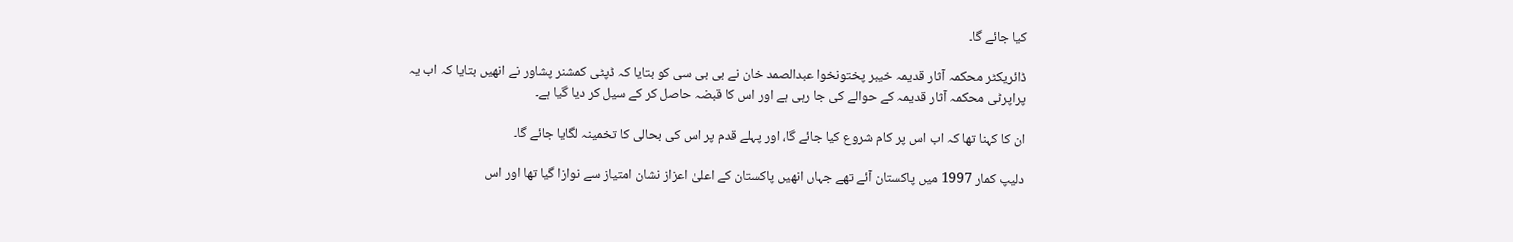کیا جائے گا۔

ڈائریکٹر محکمہ آثار قدیمہ خیبر پختونخوا عبدالصمد خان نے بی بی سی کو بتایا کہ ڈپٹی کمشنر پشاور نے انھیں بتایا کہ اب یہ پراپرٹی محکمہ آثار قدیمہ کے حوالے کی جا رہی ہے اور اس کا قبضہ حاصل کر کے سیل کر دیا گیا ہے۔

ان کا کہنا تھا کہ اب اس پر کام شروع کیا جائے گا، اور پہلے قدم پر اس کی بحالی کا تخمینہ لگایا جائے گا۔

دلیپ کمار 1997 میں پاکستان آئے تھے جہاں انھیں پاکستان کے اعلیٰ اعزاز نشان امتیاز سے نوازا گیا تھا اور اس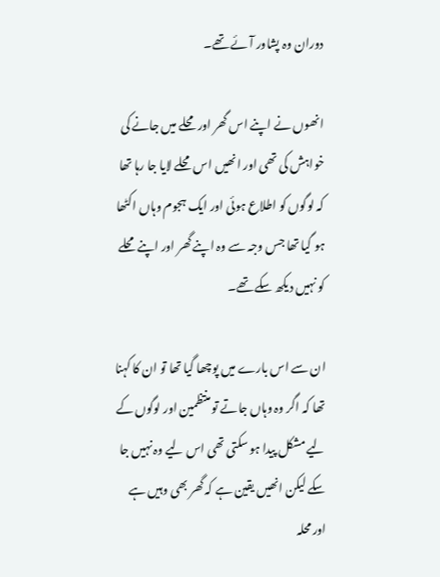دوران وہ پشاور آئے تھے۔

انھوں نے اپنے اس گھر اور محلے میں جانے کی خواہش کی تھی اور انھیں اس محلے لایا جا رہا تھا کہ لوگوں کو اطلاع ہوئی اور ایک ہجوم وہاں اکٹھا ہو گیا تھا جس وجہ سے وہ اپنے گھر اور اپنے محلے کو نہیں دیکھ سکے تھے۔

ان سے اس بارے میں پوچھا گیا تھا تو ان کا کہنا تھا کہ اگر وہ وہاں جاتے تو منتظمین اور لوگوں کے لیے مشکل پیدا ہو سکتی تھی اس لیے وہ نہیں جا سکے لیکن انھیں یقین ہے کہ گھر بھی وہیں ہے اور محلہ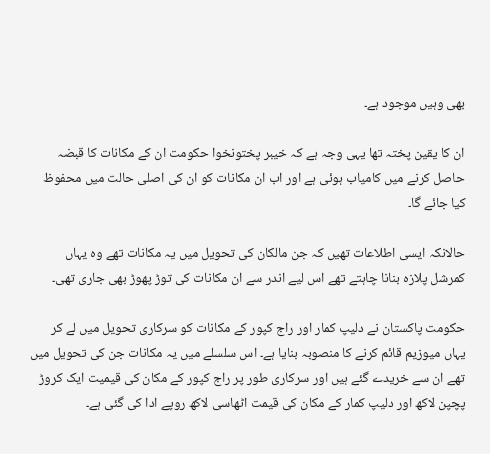بھی وہیں موجود ہے۔

ان کا یقین پختہ تھا یہی وجہ ہے کہ خیبر پختونخوا حکومت ان کے مکانات کا قبضہ حاصل کرنے میں کامیاب ہوئی ہے اور اب ان مکانات کو ان کی اصلی حالت میں محفوظ کیا جائے گا۔

حالانکہ ایسی اطلاعات تھیں کہ جن مالکان کی تحویل میں یہ مکانات تھے وہ یہاں کمرشل پلازہ بنانا چاہتے تھے اس لیے اندر سے ان مکانات کی توڑ پھوڑ بھی جاری تھی۔

حکومت پاکستان نے دلیپ کمار اور راج کپور کے مکانات کو سرکاری تحویل میں لے کر یہاں میوزیم قائم کرنے کا منصوبہ بنایا ہے۔ اس سلسلے میں یہ مکانات جن کی تحویل میں تھے ان سے خریدے گئے ہیں اور سرکاری طور پر راج کپور کے مکان کی قیمیت ایک کروڑ پچپن لاکھ اور دلیپ کمار کے مکان کی قیمت اٹھاسی لاکھ روپے ادا کی گئی ہے۔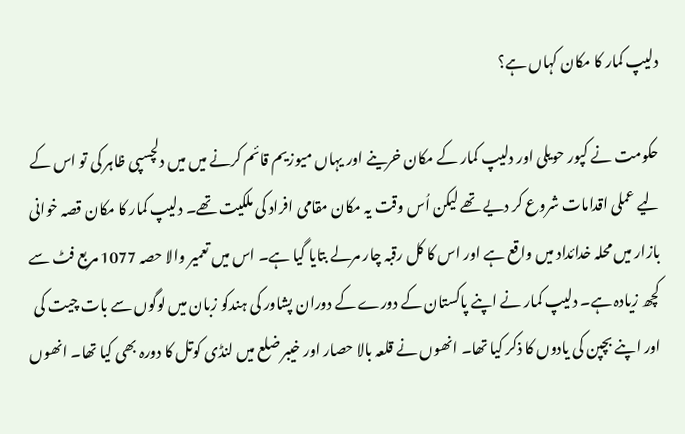دلیپ کمار کا مکان کہاں ہے؟

حکومت نے کپور حویلی اور دلیپ کمار کے مکان خرینے اور یہاں میوزیم قائم کرنے میں میں دلچسپی ظاہر کی تو اس کے لیے عملی اقدامات شروع کر دیے تھے لیکن اُس وقت یہ مکان مقامی افراد کی ملکیت تھے۔ دلیپ کمار کا مکان قصہ خوانی بازار میں محلہ خدائداد میں واقع ہے اور اس کا کل رقبہ چار مرلے بتایا گیا ہے۔ اس میں تعمیر والا حصہ 1077 مربع فٹ سے کچھ زیادہ ہے۔ دلیپ کمار نے اپنے پاکستان کے دورے کے دوران پشاور کی ہندکو زبان میں لوگوں سے بات چیت کی اور اپنے بچپن کی یادوں کا ذکر کیا تھا۔ انھوں نے قلعہ بالا حصار اور خیبر ضلع میں لنڈی کوتل کا دورہ بھی کیا تھا۔ انھوں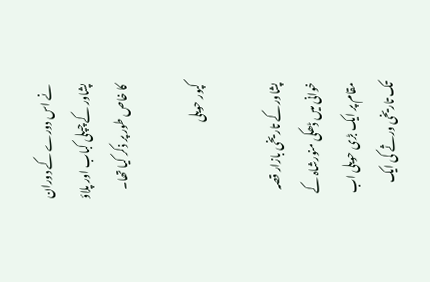نے اس دورے کے دوران پشاور کے چپلی کباب اور پلاؤ کا خاص طور پر ذکر کیا تھا۔

کپور حویلی

پشاور کے تاریخی بازار قصہ خوانی میں ڈھکی منورشاہ کے مقام پر ایک بڑی حویلی اب تک تاریخی ورثے کی ایک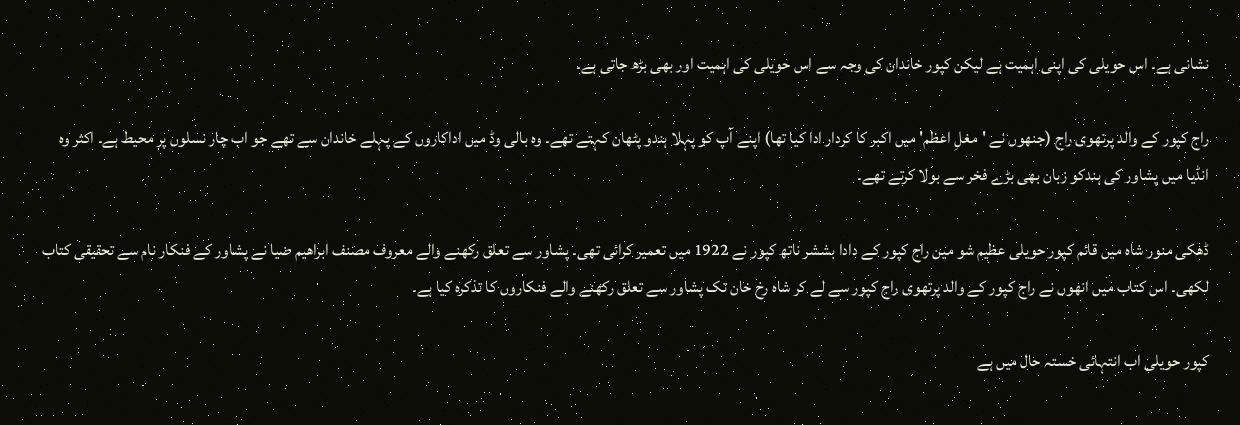نشانی ہے۔ اس حویلی کی اپنی اہمیت ہے لیکن کپور خاندان کی وجہ سے اس حویلی کی اہمیت اور بھی بڑھ جاتی ہے۔

راج کپور کے والد پرتھوی راج (جنھوں نے 'مغلِ اعظم' میں اکبر کا کردار ادا کیا تھا) اپنے آپ کو پہلا ہندو پٹھان کہتے تھے۔ وہ بالی وڈ میں اداکاروں کے پہلے خاندان سے تھے جو اب چار نسلوں پر محیط ہے۔ اکثر وہ انڈیا میں پشاور کی ہندکو زبان بھی بڑے فخر سے بولا کرتے تھے۔

ڈھکی منور شاہ میں قائم کپور حویلی عظیم شو مین راج کپور کے دادا بششر ناتھ کپور نے 1922 میں تعمیر کرائی تھی۔ پشاور سے تعلق رکھنے والے معروف مصنف ابراھیم ضیا نے پشاور کے فنکار نام سے تحقیقی کتاب لکھی۔ اس کتاب میں انھوں نے راج کپور کے والد پرتھوی راج کپور سے لے کر شاہ رخ خان تک پشاور سے تعلق رکھنے والے فنکاروں کا تذکرہ کیا ہے۔

کپور حویلی اب انتہائی خستہ حال میں ہے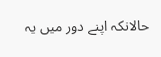حالانکہ اپنے دور میں یہ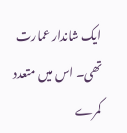ایک شاندار عمارت تھی۔ اس میں متعدد کمرے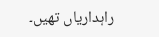راہداریاں تھیں۔